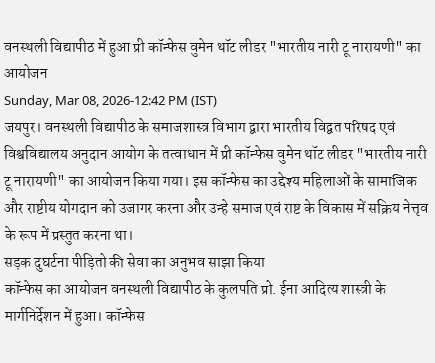वनस्थली विद्यापीठ में हुआ प्री कॉन्फेस वुमेन थॉट लीडर "भारतीय नारी टू नारायणी" का आयोजन
Sunday, Mar 08, 2026-12:42 PM (IST)
जयपुर। वनस्थली विद्यापीठ के समाजशास्त्र विभाग द्वारा भारतीय विद्वत परिषद एवं विश्वविद्यालय अनुदान आयोग के तत्वाधान में प्री कॉन्फेस वुमेन थॉट लीडर "भारतीय नारी टू नारायणी" का आयोजन किया गया। इस कॉन्फेस का उद्देश्य महिलाओं के सामाजिक और राष्टीय योगदान को उजागर करना और उन्हे समाज एवं राष्ट के विकास में सक्रिय नेत्तृव के रूप में प्रस्तुत करना था।
सड़क दुघर्टना पीड़ितो की सेवा का अनुभव साझा किया
कॉन्फेस का आयोजन वनस्थली विद्यापीठ के कुलपति प्रो. ईना आदित्य शास्त्री के मार्गनिर्देशन में हुआ। कॉन्फेस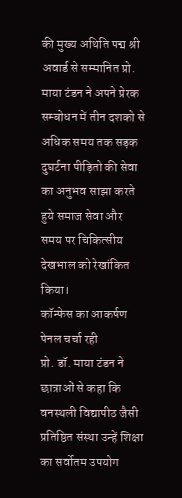की मुख्य अथिति पद्म श्री अवार्ड से सम्मानित प्रो. माया टंडन ने अपने प्रेरक सम्बोधन में तीन दशको से अधिक समय तक सड़क दुघर्टना पीड़ितो की सेवा का अनुभव साझा करते हुये समाज सेवा और समय पर चिकित्सीय देखभाल को रेखांकित किया।
कॉन्फेस का आकर्षण पेनल चर्चा रही
प्रो. डॉ. माया टंडन ने छात्राओं से कहा कि वनस्थली विद्यापीठ जैसी प्रतिष्ठित संस्था उन्हें शिक्षा का सर्वोतम उपयोग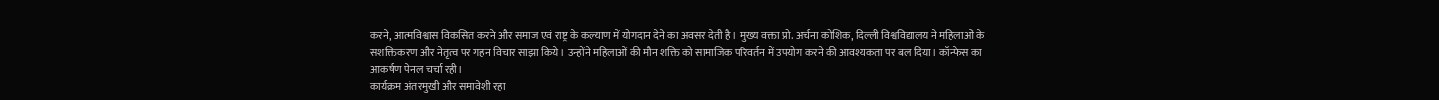करने, आत्मविश्वास विकसित करने और समाज एवं राष्ट्र के कल्याण में योगदान देने का अवसर देती है। मुख्य वक्ता प्रो. अर्चना कोशिक, दिल्ली विश्वविद्यालय ने महिलाओं के सशक्तिकरण और नेतृत्व पर गहन विचार साझा किये। उन्होंने महिलाओं की मौन शक्ति को सामाजिक परिवर्तन में उपयोग करने की आवश्यकता पर बल दिया। कॉन्फेस का आकर्षण पेनल चर्चा रही।
कार्यक्रम अंतरमुखी और समावेशी रहा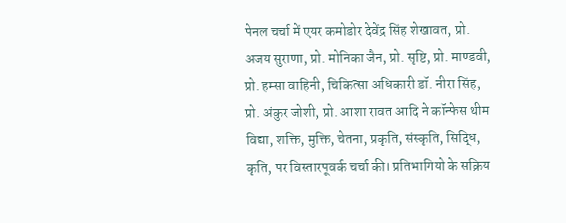पेनल चर्चा में एयर कमोडोर देवेंद्र सिंह शेखावत, प्रो. अजय सुराणा, प्रो. मोनिका जैन, प्रो. सृष्टि, प्रो. माण्डवी, प्रो. हम्सा वाहिनी, चिकित्सा अधिकारी डॉ. नीरा सिंह, प्रो. अंकुर जोशी, प्रो. आशा रावत आदि ने कॉन्फेस थीम विद्या, शक्ति, मुक्ति, चेतना, प्रकृति, संस्कृति, सिद्धि, कृति, पर विस्तारपूवर्क चर्चा की। प्रतिभागियो के सक्रिय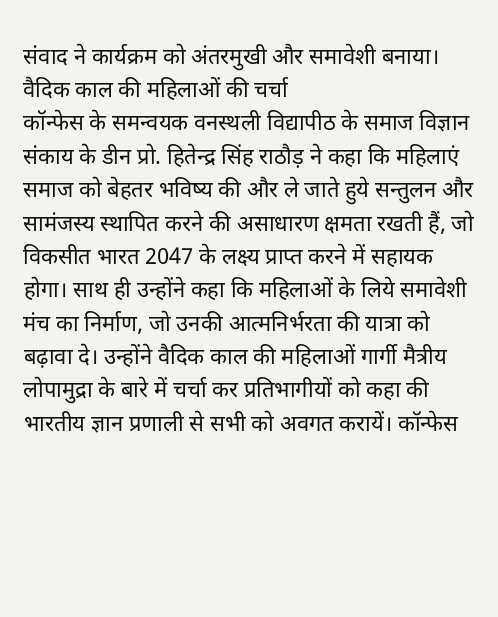संवाद ने कार्यक्रम को अंतरमुखी और समावेशी बनाया।
वैदिक काल की महिलाओं की चर्चा
कॉन्फेस के समन्वयक वनस्थली विद्यापीठ के समाज विज्ञान संकाय के डीन प्रो. हितेन्द्र सिंह राठौड़ ने कहा कि महिलाएं समाज को बेहतर भविष्य की और ले जाते हुये सन्तुलन और सामंजस्य स्थापित करने की असाधारण क्षमता रखती हैं, जो विकसीत भारत 2047 के लक्ष्य प्राप्त करने में सहायक होगा। साथ ही उन्होंने कहा कि महिलाओं के लिये समावेशी मंच का निर्माण, जो उनकी आत्मनिर्भरता की यात्रा को बढ़ावा दे। उन्होंने वैदिक काल की महिलाओं गार्गी मैत्रीय लोपामुद्रा के बारे में चर्चा कर प्रतिभागीयों को कहा की भारतीय ज्ञान प्रणाली से सभी को अवगत करायें। कॉन्फेस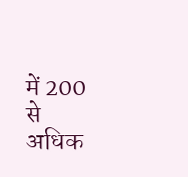में 200 से अधिक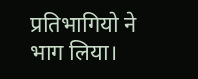प्रतिभागियो ने भाग लिया।